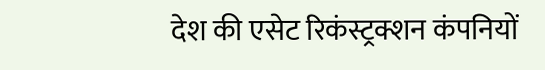देश की एसेट रिकंस्ट्रक्शन कंपनियों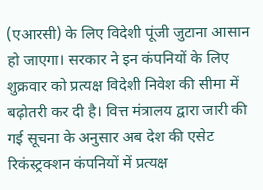(एआरसी) के लिए विदेशी पूंजी जुटाना आसान हो जाएगा। सरकार ने इन कंपनियों के लिए शुक्रवार को प्रत्यक्ष विदेशी निवेश की सीमा में बढ़ोतरी कर दी है। वित्त मंत्रालय द्वारा जारी की गई सूचना के अनुसार अब देश की एसेट रिकंस्ट्रक्शन कंपनियों में प्रत्यक्ष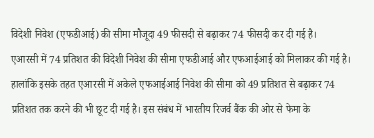विदेशी निवेश (एफडीआई) की सीमा मौजूदा 49 फीसदी से बढ़ाकर 74 फीसदी कर दी गई है।
एआरसी में 74 प्रतिशत की विदेशी निवेश की सीमा एफडीआई और एफआईआई को मिलाकर की गई है। हालांकि इसके तहत एआरसी में अकेले एफआईआई निवेश की सीमा को 49 प्रतिशत से बढ़ाकर 74 प्रतिशत तक करने की भी छूट दी गई है। इस संबंध में भारतीय रिजर्व बैंक की ओर से फेमा के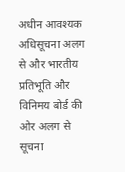अधीन आवश्यक अधिसूचना अलग से और भारतीय प्रतिभूति और विनिमय बोर्ड की ओर अलग से सूचना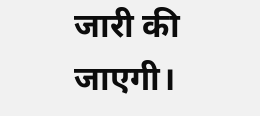जारी की जाएगी।